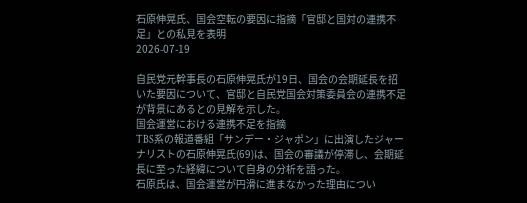石原伸晃氏、国会空転の要因に指摘「官邸と国対の連携不足」との私見を表明
2026-07-19

自民党元幹事長の石原伸晃氏が19日、国会の会期延長を招いた要因について、官邸と自民党国会対策委員会の連携不足が背景にあるとの見解を示した。
国会運営における連携不足を指摘
TBS系の報道番組「サンデー・ジャポン」に出演したジャーナリストの石原伸晃氏(69)は、国会の審議が停滞し、会期延長に至った経緯について自身の分析を語った。
石原氏は、国会運営が円滑に進まなかった理由につい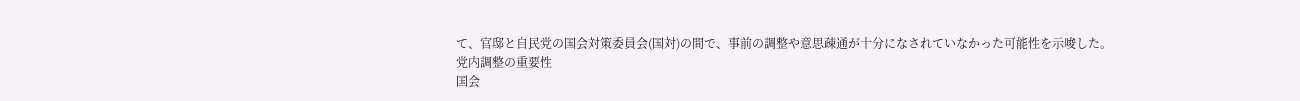て、官邸と自民党の国会対策委員会(国対)の間で、事前の調整や意思疎通が十分になされていなかった可能性を示唆した。
党内調整の重要性
国会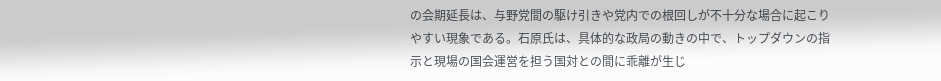の会期延長は、与野党間の駆け引きや党内での根回しが不十分な場合に起こりやすい現象である。石原氏は、具体的な政局の動きの中で、トップダウンの指示と現場の国会運営を担う国対との間に乖離が生じ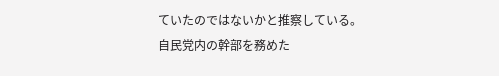ていたのではないかと推察している。
自民党内の幹部を務めた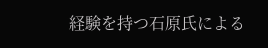経験を持つ石原氏による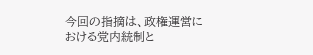今回の指摘は、政権運営における党内統制と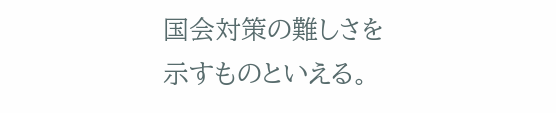国会対策の難しさを示すものといえる。